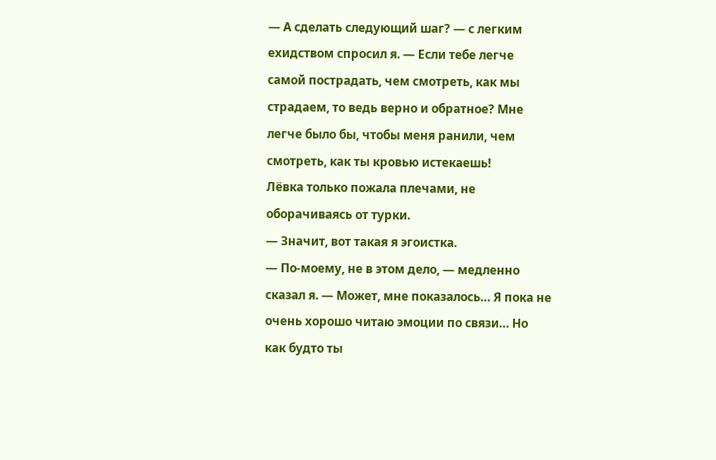— А сделать следующий шаг? — с легким ехидством спросил я. — Если тебе легче самой пострадать, чем смотреть, как мы страдаем, то ведь верно и обратное? Мне легче было бы, чтобы меня ранили, чем смотреть, как ты кровью истекаешь!
Лёвка только пожала плечами, не оборачиваясь от турки.
— Значит, вот такая я эгоистка.
— По-моему, не в этом дело, — медленно сказал я. — Может, мне показалось… Я пока не очень хорошо читаю эмоции по связи… Но как будто ты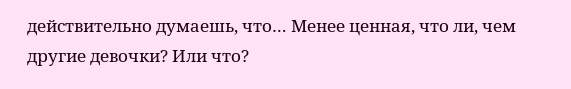действительно думаешь, что… Менее ценная, что ли, чем другие девочки? Или что?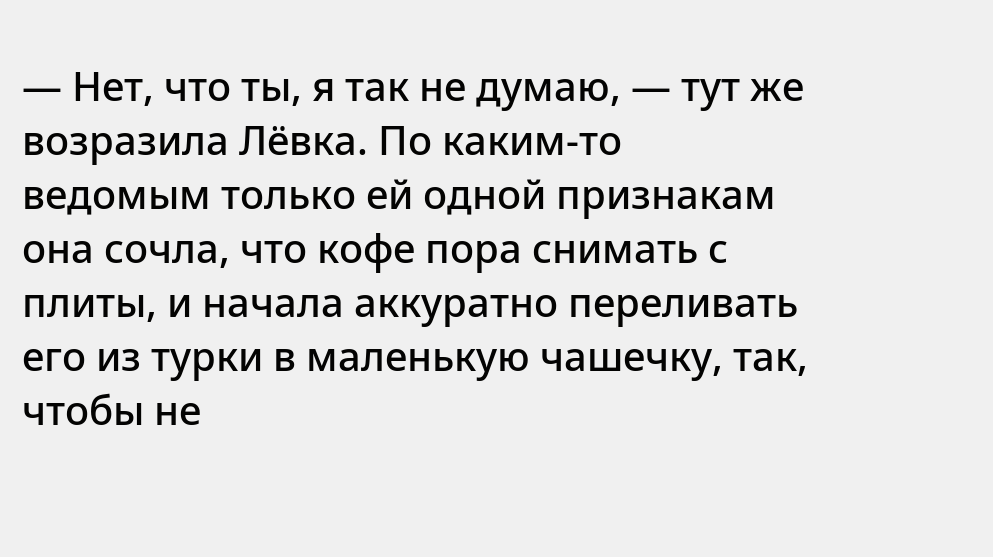— Нет, что ты, я так не думаю, — тут же возразила Лёвка. По каким-то ведомым только ей одной признакам она сочла, что кофе пора снимать с плиты, и начала аккуратно переливать его из турки в маленькую чашечку, так, чтобы не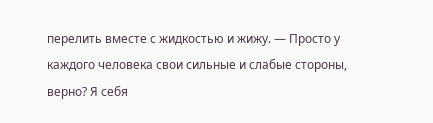перелить вместе с жидкостью и жижу. — Просто у каждого человека свои сильные и слабые стороны, верно? Я себя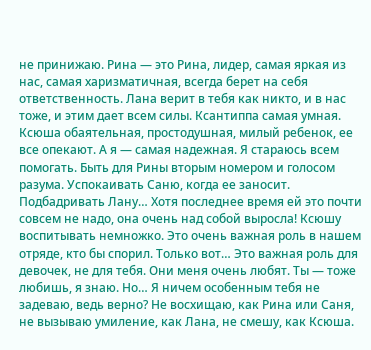не принижаю. Рина — это Рина, лидер, самая яркая из нас, самая харизматичная, всегда берет на себя ответственность. Лана верит в тебя как никто, и в нас тоже, и этим дает всем силы. Ксантиппа самая умная. Ксюша обаятельная, простодушная, милый ребенок, ее все опекают. А я — самая надежная. Я стараюсь всем помогать. Быть для Рины вторым номером и голосом разума. Успокаивать Саню, когда ее заносит. Подбадривать Лану… Хотя последнее время ей это почти совсем не надо, она очень над собой выросла! Ксюшу воспитывать немножко. Это очень важная роль в нашем отряде, кто бы спорил. Только вот… Это важная роль для девочек, не для тебя. Они меня очень любят. Ты — тоже любишь, я знаю. Но… Я ничем особенным тебя не задеваю, ведь верно? Не восхищаю, как Рина или Саня, не вызываю умиление, как Лана, не смешу, как Ксюша.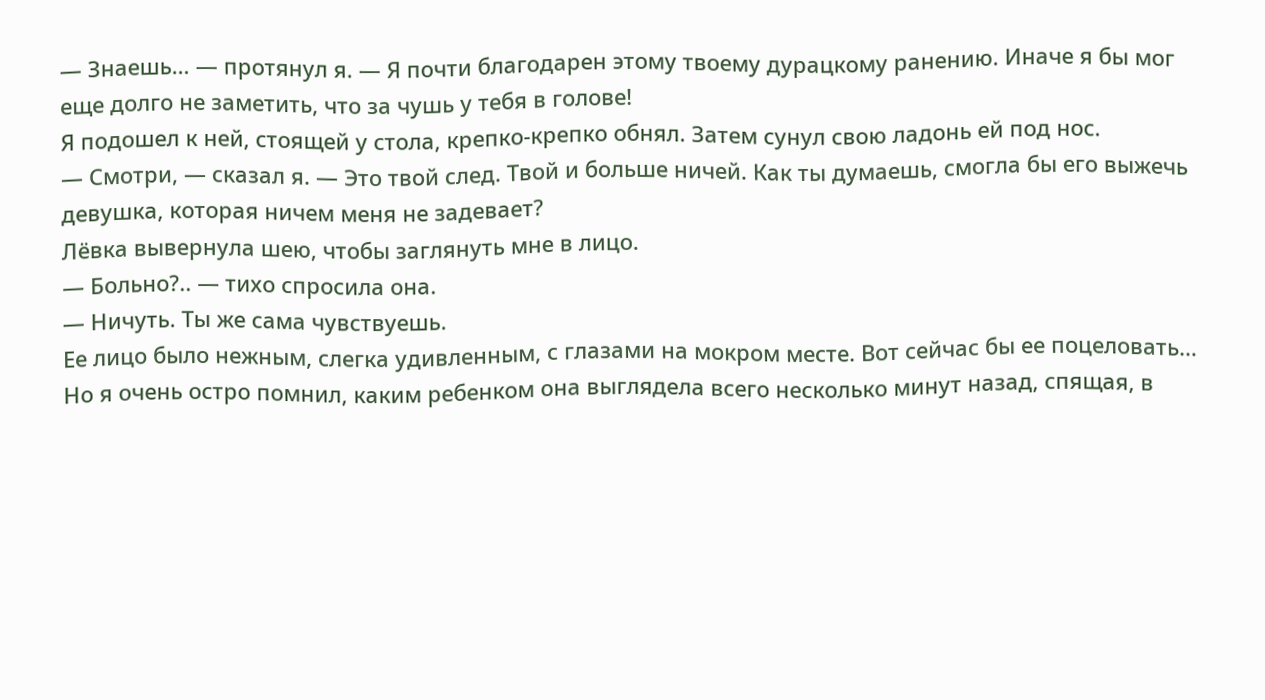— Знаешь… — протянул я. — Я почти благодарен этому твоему дурацкому ранению. Иначе я бы мог еще долго не заметить, что за чушь у тебя в голове!
Я подошел к ней, стоящей у стола, крепко-крепко обнял. Затем сунул свою ладонь ей под нос.
— Смотри, — сказал я. — Это твой след. Твой и больше ничей. Как ты думаешь, смогла бы его выжечь девушка, которая ничем меня не задевает?
Лёвка вывернула шею, чтобы заглянуть мне в лицо.
— Больно?.. — тихо спросила она.
— Ничуть. Ты же сама чувствуешь.
Ее лицо было нежным, слегка удивленным, с глазами на мокром месте. Вот сейчас бы ее поцеловать… Но я очень остро помнил, каким ребенком она выглядела всего несколько минут назад, спящая, в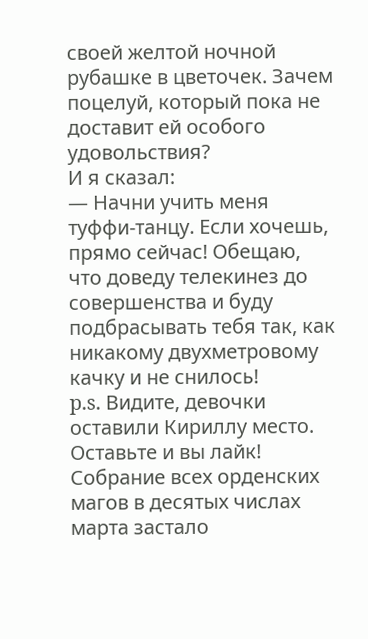своей желтой ночной рубашке в цветочек. Зачем поцелуй, который пока не доставит ей особого удовольствия?
И я сказал:
— Начни учить меня туффи-танцу. Если хочешь, прямо сейчас! Обещаю, что доведу телекинез до совершенства и буду подбрасывать тебя так, как никакому двухметровому качку и не снилось!
p.s. Видите, девочки оставили Кириллу место. Оставьте и вы лайк!
Собрание всех орденских магов в десятых числах марта застало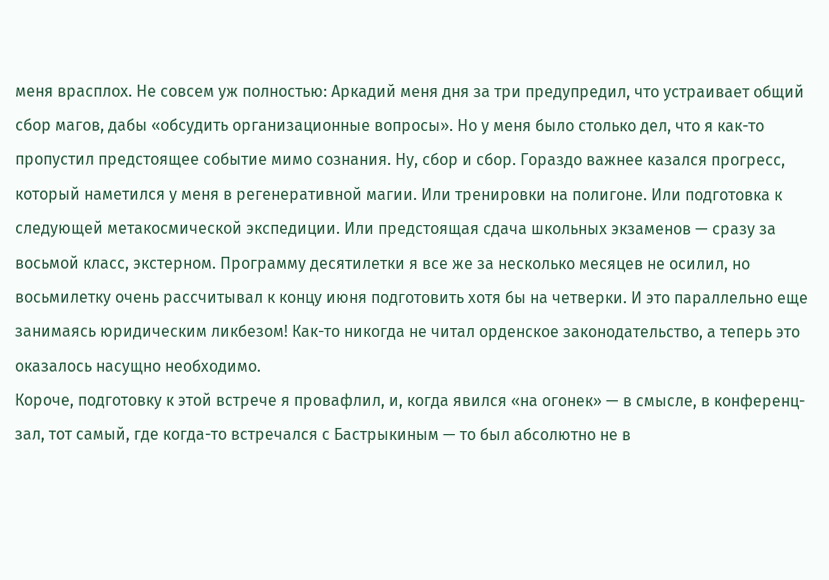меня врасплох. Не совсем уж полностью: Аркадий меня дня за три предупредил, что устраивает общий сбор магов, дабы «обсудить организационные вопросы». Но у меня было столько дел, что я как-то пропустил предстоящее событие мимо сознания. Ну, сбор и сбор. Гораздо важнее казался прогресс, который наметился у меня в регенеративной магии. Или тренировки на полигоне. Или подготовка к следующей метакосмической экспедиции. Или предстоящая сдача школьных экзаменов — сразу за восьмой класс, экстерном. Программу десятилетки я все же за несколько месяцев не осилил, но восьмилетку очень рассчитывал к концу июня подготовить хотя бы на четверки. И это параллельно еще занимаясь юридическим ликбезом! Как-то никогда не читал орденское законодательство, а теперь это оказалось насущно необходимо.
Короче, подготовку к этой встрече я провафлил, и, когда явился «на огонек» — в смысле, в конференц-зал, тот самый, где когда-то встречался с Бастрыкиным — то был абсолютно не в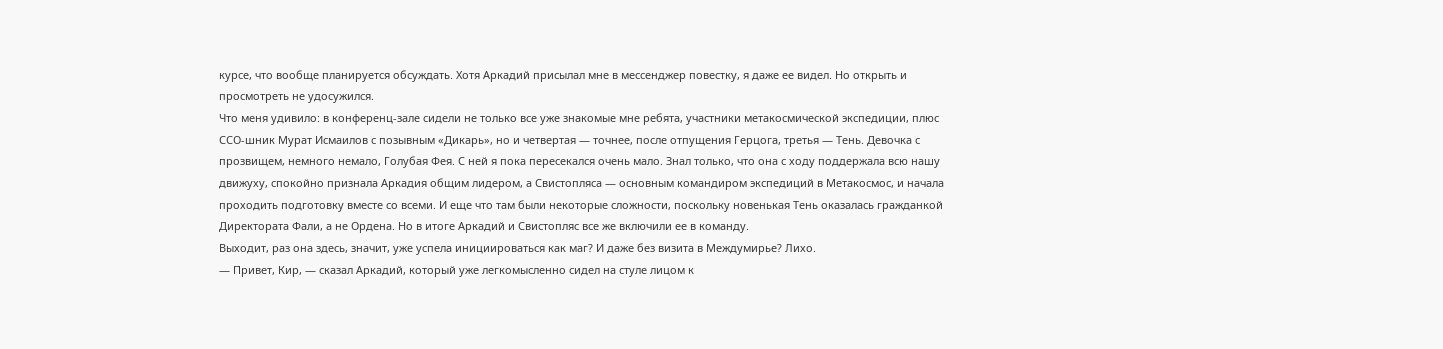курсе, что вообще планируется обсуждать. Хотя Аркадий присылал мне в мессенджер повестку, я даже ее видел. Но открыть и просмотреть не удосужился.
Что меня удивило: в конференц-зале сидели не только все уже знакомые мне ребята, участники метакосмической экспедиции, плюс ССО-шник Мурат Исмаилов с позывным «Дикарь», но и четвертая — точнее, после отпущения Герцога, третья — Тень. Девочка с прозвищем, немного немало, Голубая Фея. С ней я пока пересекался очень мало. Знал только, что она с ходу поддержала всю нашу движуху, спокойно признала Аркадия общим лидером, а Свистопляса — основным командиром экспедиций в Метакосмос, и начала проходить подготовку вместе со всеми. И еще что там были некоторые сложности, поскольку новенькая Тень оказалась гражданкой Директората Фали, а не Ордена. Но в итоге Аркадий и Свистопляс все же включили ее в команду.
Выходит, раз она здесь, значит, уже успела инициироваться как маг? И даже без визита в Междумирье? Лихо.
— Привет, Кир, — сказал Аркадий, который уже легкомысленно сидел на стуле лицом к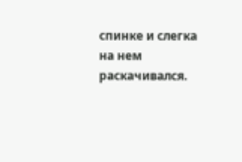спинке и слегка на нем раскачивался.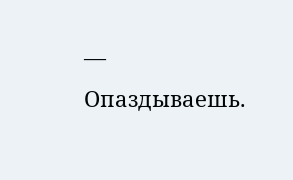— Опаздываешь.